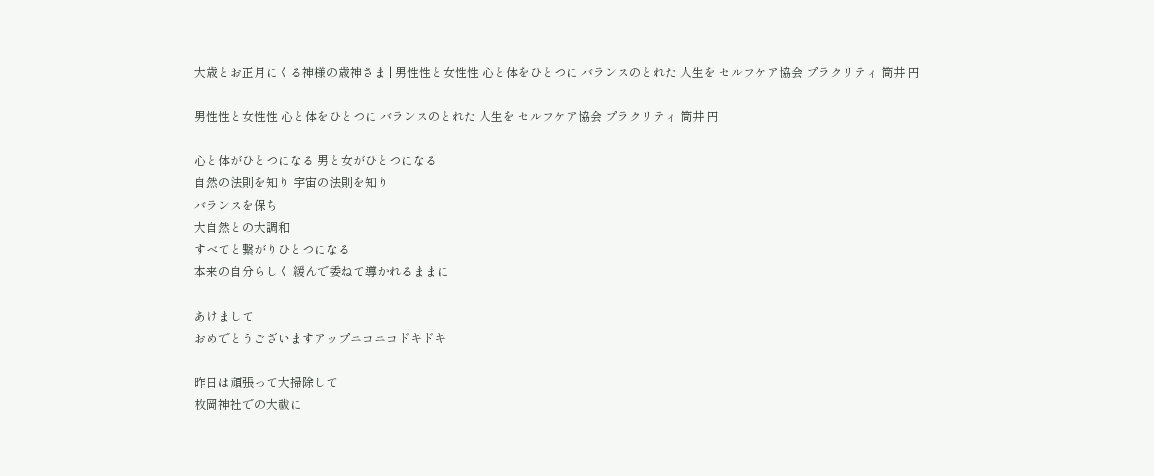大歳とお正月にくる神様の歳神さま | 男性性と女性性 心と体をひとつに バランスのとれた 人生を セルフケア協会 プラクリティ 筒井 円

男性性と女性性 心と体をひとつに バランスのとれた 人生を セルフケア協会 プラクリティ 筒井 円

心と体がひとつになる 男と女がひとつになる
自然の法則を知り 宇宙の法則を知り
バランスを保ち
大自然との大調和
すべてと繋がりひとつになる
本来の自分らしく 緩んで委ねて導かれるままに

あけまして
おめでとうございますアップニコニコドキドキ

昨日は頑張って大掃除して
枚岡神社での大祓に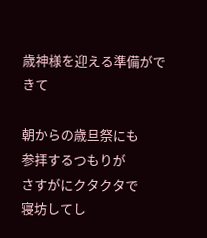歳神様を迎える準備ができて

朝からの歳旦祭にも
参拝するつもりが
さすがにクタクタで
寝坊してし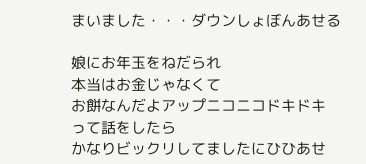まいました・・・ダウンしょぼんあせる

娘にお年玉をねだられ
本当はお金じゃなくて
お餅なんだよアップニコニコドキドキ
って話をしたら
かなりビックリしてましたにひひあせ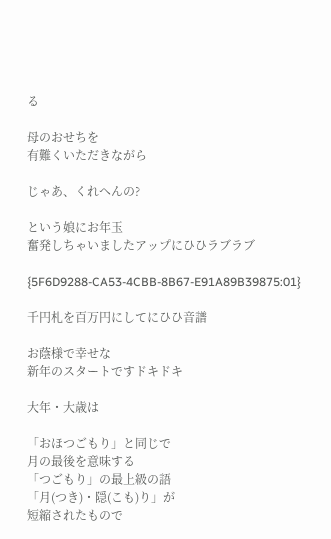る

母のおせちを
有難くいただきながら

じゃあ、くれへんの?

という娘にお年玉
奮発しちゃいましたアップにひひラブラブ

{5F6D9288-CA53-4CBB-8B67-E91A89B39875:01}

千円札を百万円にしてにひひ音譜

お蔭様で幸せな
新年のスタートですドキドキ

大年・大歳は

「おほつごもり」と同じで
月の最後を意味する
「つごもり」の最上級の語
「月(つき)・隠(こも)り」が
短縮されたもので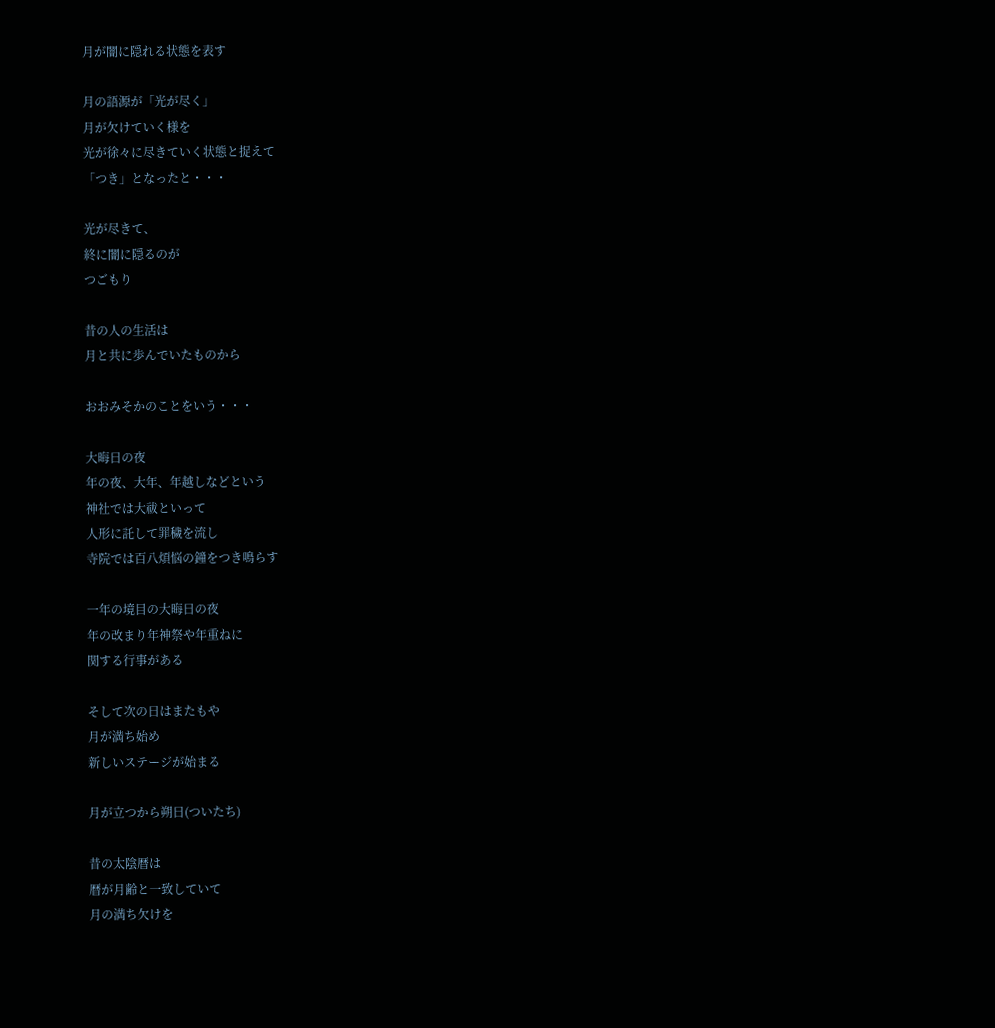月が闇に隠れる状態を表す

月の語源が「光が尽く」
月が欠けていく様を
光が徐々に尽きていく状態と捉えて
「つき」となったと・・・

光が尽きて、
終に闇に隠るのが
つごもり

昔の人の生活は
月と共に歩んでいたものから

おおみそかのことをいう・・・

大晦日の夜
年の夜、大年、年越しなどという
神社では大祓といって
人形に託して罪穢を流し
寺院では百八煩悩の鐘をつき鳴らす

一年の境目の大晦日の夜
年の改まり年神祭や年重ねに
関する行事がある

そして次の日はまたもや
月が満ち始め
新しいステージが始まる

月が立つから朔日(ついたち)

昔の太陰暦は
暦が月齢と一致していて
月の満ち欠けを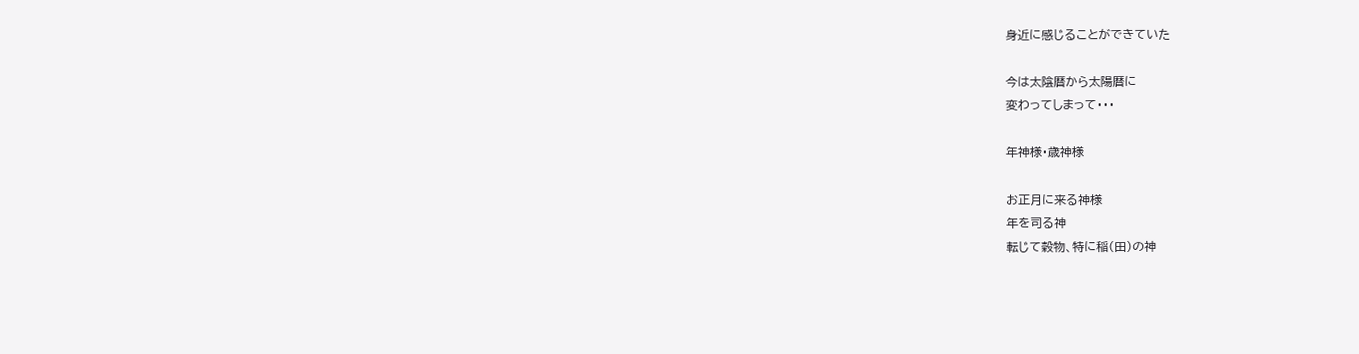身近に感じることができていた

今は太陰暦から太陽暦に
変わってしまって・・・

年神様・歳神様

お正月に来る神様
年を司る神
転じて穀物、特に稲(田)の神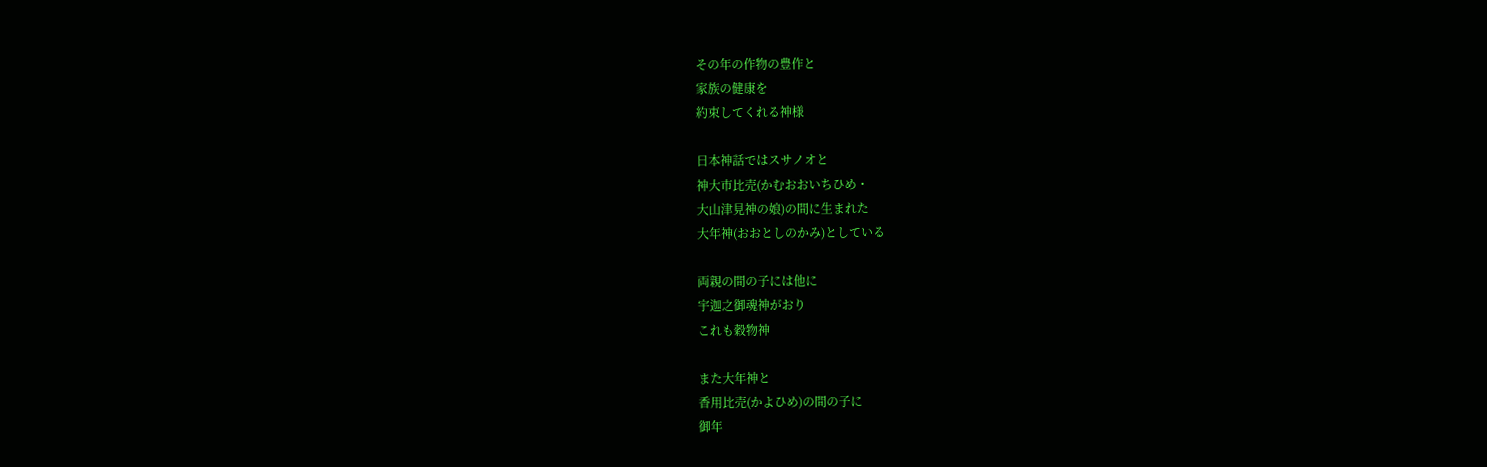その年の作物の豊作と
家族の健康を
約束してくれる神様

日本神話ではスサノオと
神大市比売(かむおおいちひめ・
大山津見神の娘)の間に生まれた
大年神(おおとしのかみ)としている

両親の間の子には他に
宇迦之御魂神がおり
これも穀物神

また大年神と
香用比売(かよひめ)の間の子に
御年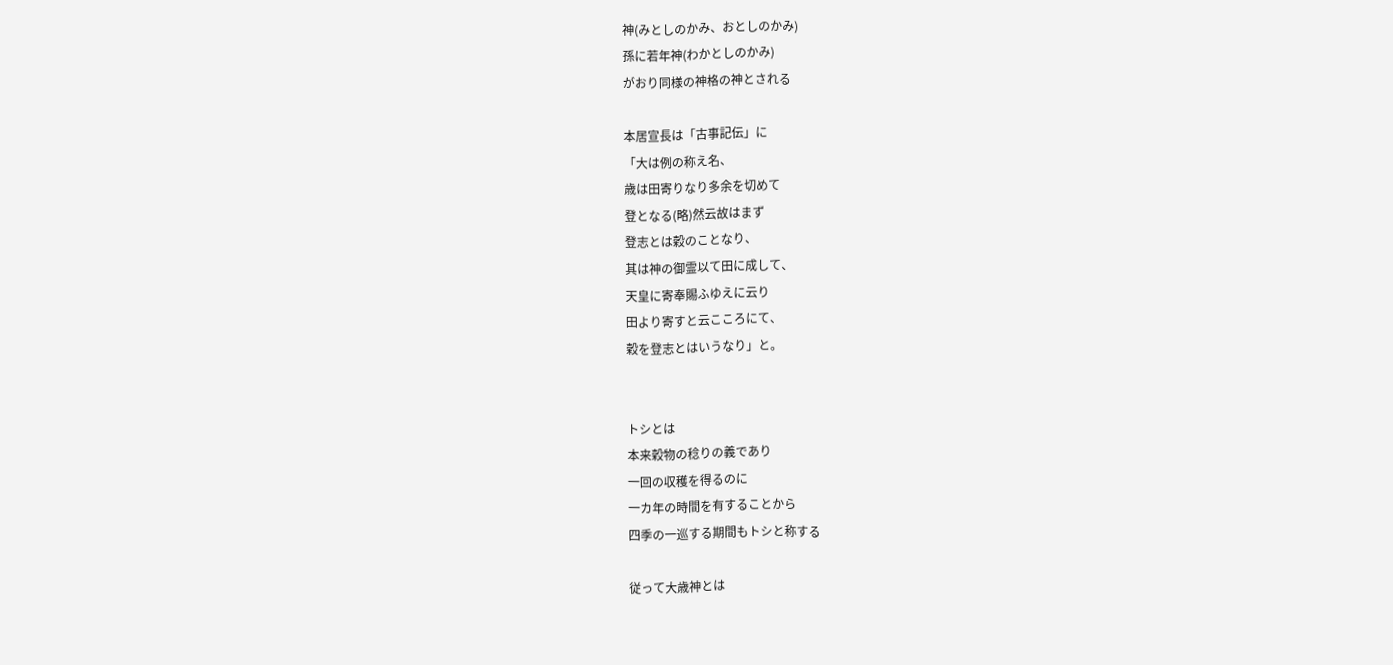神(みとしのかみ、おとしのかみ)
孫に若年神(わかとしのかみ)
がおり同様の神格の神とされる

本居宣長は「古事記伝」に
「大は例の称え名、
歳は田寄りなり多余を切めて
登となる(略)然云故はまず
登志とは穀のことなり、
其は神の御霊以て田に成して、
天皇に寄奉賜ふゆえに云り
田より寄すと云こころにて、
穀を登志とはいうなり」と。


トシとは
本来穀物の稔りの義であり
一回の収穫を得るのに
一カ年の時間を有することから
四季の一巡する期間もトシと称する

従って大歳神とは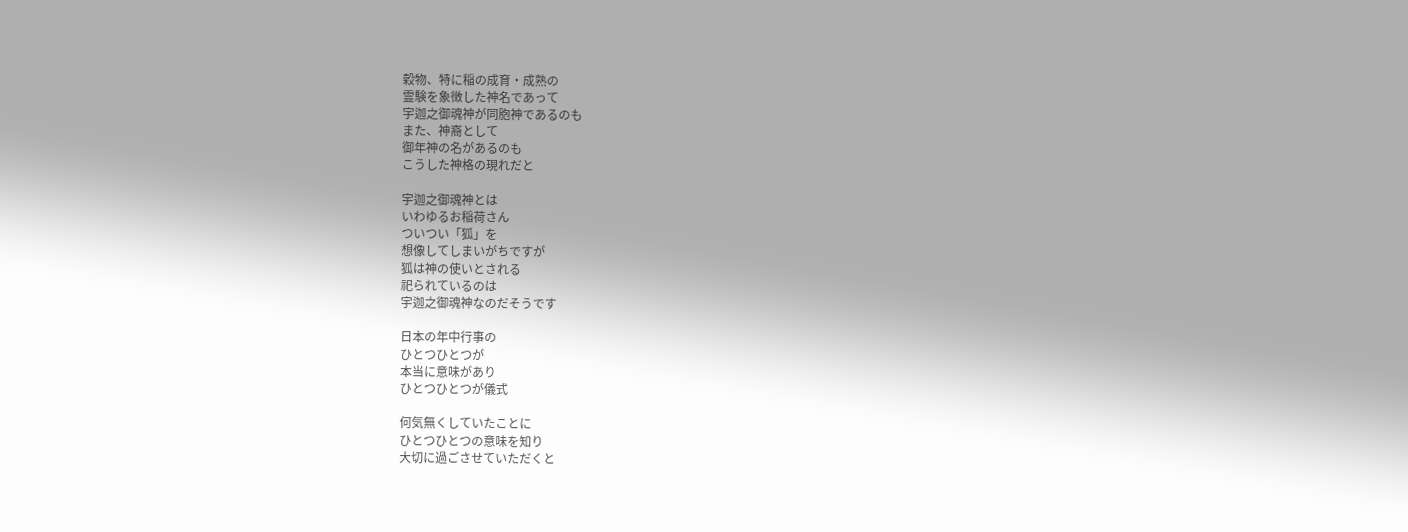穀物、特に稲の成育・成熟の
霊験を象徴した神名であって
宇迦之御魂神が同胞神であるのも
また、神裔として
御年神の名があるのも
こうした神格の現れだと

宇迦之御魂神とは
いわゆるお稲荷さん
ついつい「狐」を
想像してしまいがちですが
狐は神の使いとされる
祀られているのは
宇迦之御魂神なのだそうです

日本の年中行事の
ひとつひとつが
本当に意味があり
ひとつひとつが儀式

何気無くしていたことに
ひとつひとつの意味を知り
大切に過ごさせていただくと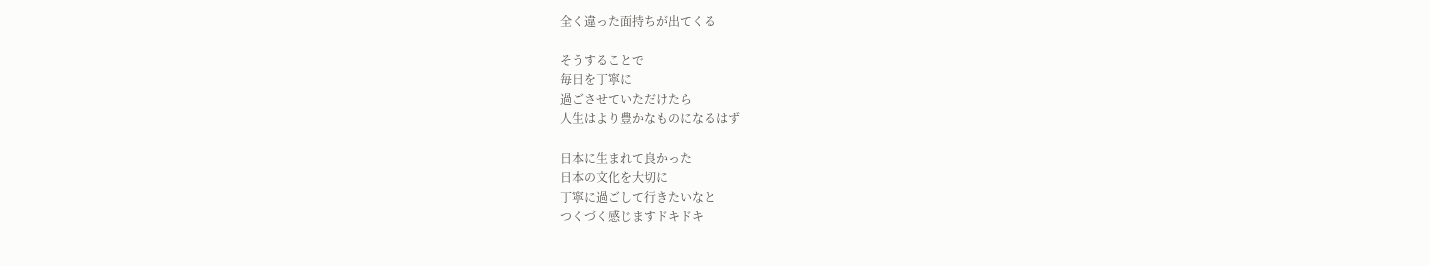全く違った面持ちが出てくる

そうすることで
毎日を丁寧に
過ごさせていただけたら
人生はより豊かなものになるはず

日本に生まれて良かった
日本の文化を大切に
丁寧に過ごして行きたいなと
つくづく感じますドキドキ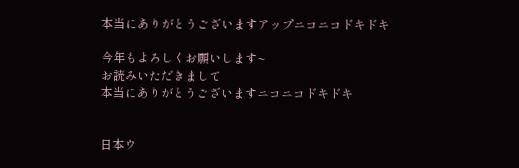本当にありがとうございますアップニコニコドキドキ

今年もよろしくお願いします~
お読みいただきまして
本当にありがとうございますニコニコドキドキ


日本ウ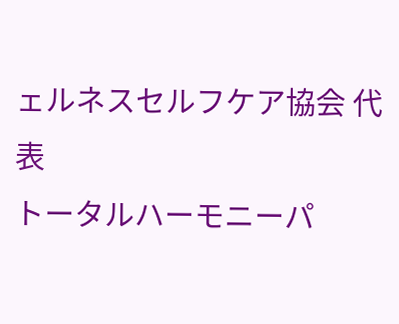ェルネスセルフケア協会 代表
トータルハーモニーパ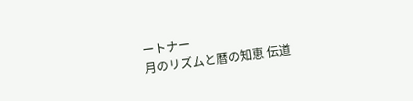ートナー
月のリズムと暦の知恵 伝道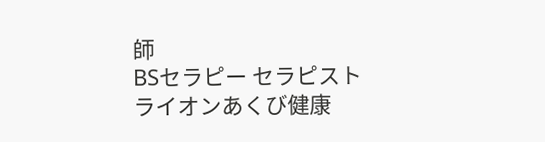師
BSセラピー セラピスト
ライオンあくび健康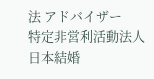法 アドバイザー
特定非営利活動法人
日本結婚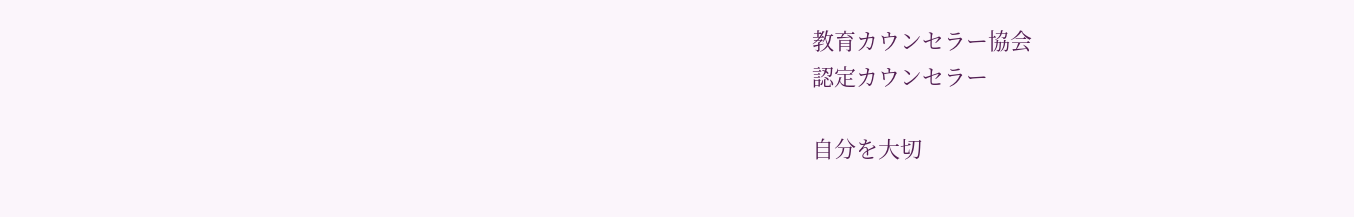教育カウンセラー協会
認定カウンセラー

自分を大切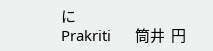に
Prakriti      筒井  円